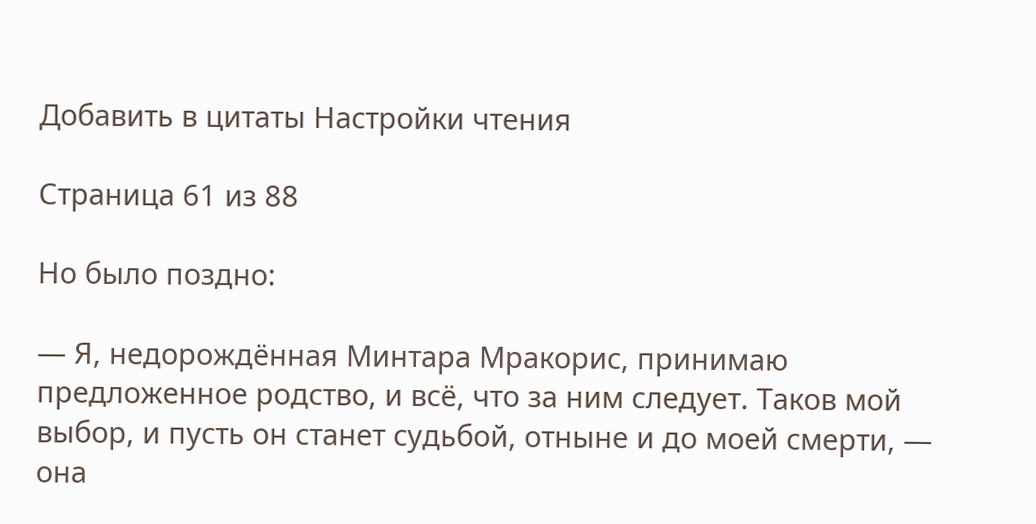Добавить в цитаты Настройки чтения

Страница 61 из 88

Но было поздно:

— Я, недорождённая Минтара Мракорис, принимаю предложенное родство, и всё, что за ним следует. Таков мой выбор, и пусть он станет судьбой, отныне и до моей смерти, — она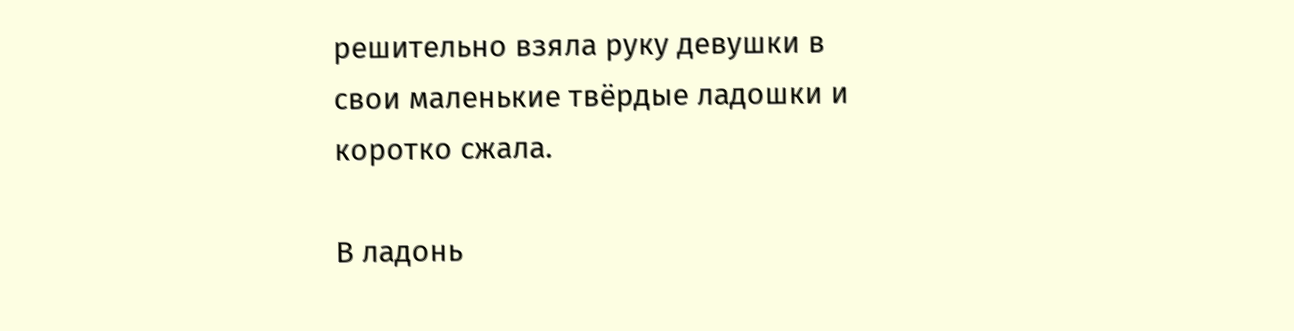решительно взяла руку девушки в свои маленькие твёрдые ладошки и коротко сжала.

В ладонь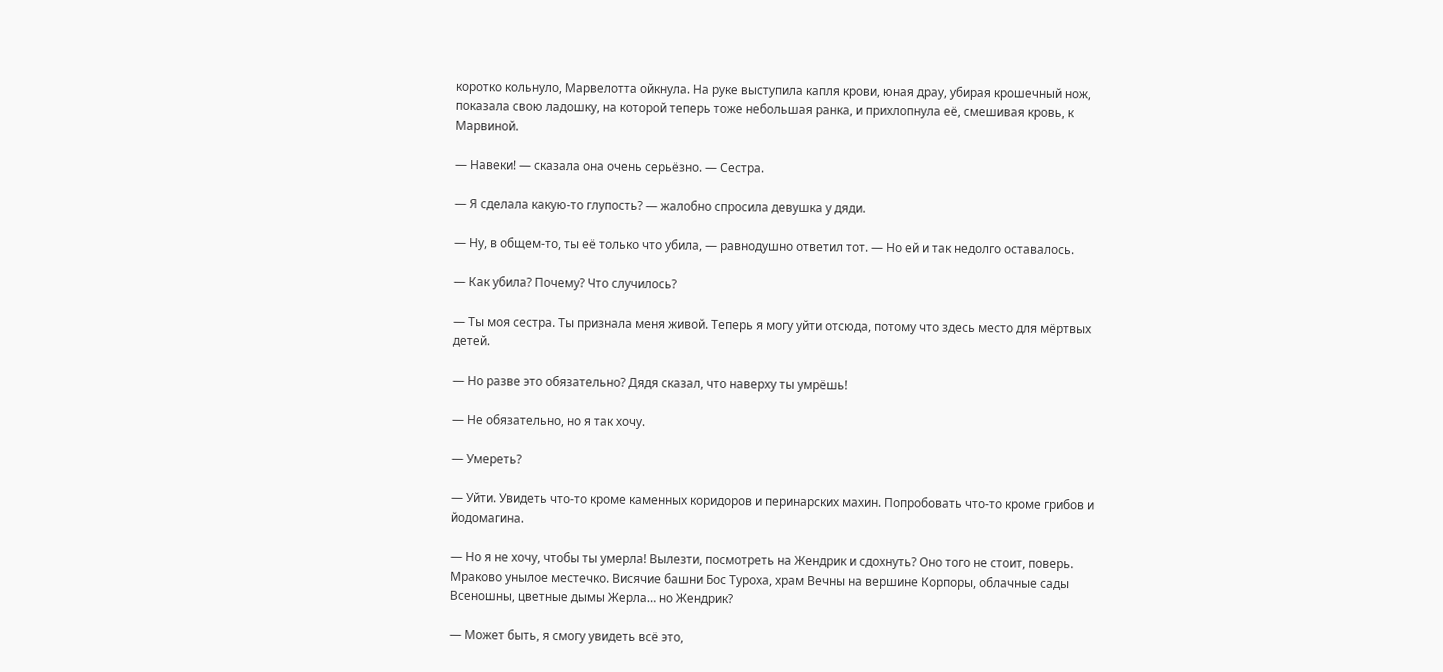коротко кольнуло, Марвелотта ойкнула. На руке выступила капля крови, юная драу, убирая крошечный нож, показала свою ладошку, на которой теперь тоже небольшая ранка, и прихлопнула её, смешивая кровь, к Марвиной.

— Навеки! — сказала она очень серьёзно. — Сестра.

— Я сделала какую-то глупость? — жалобно спросила девушка у дяди.

— Ну, в общем-то, ты её только что убила, — равнодушно ответил тот. — Но ей и так недолго оставалось.

— Как убила? Почему? Что случилось?

— Ты моя сестра. Ты признала меня живой. Теперь я могу уйти отсюда, потому что здесь место для мёртвых детей.

— Но разве это обязательно? Дядя сказал, что наверху ты умрёшь!

— Не обязательно, но я так хочу.

— Умереть?

— Уйти. Увидеть что-то кроме каменных коридоров и перинарских махин. Попробовать что-то кроме грибов и йодомагина.

— Но я не хочу, чтобы ты умерла! Вылезти, посмотреть на Жендрик и сдохнуть? Оно того не стоит, поверь. Мраково унылое местечко. Висячие башни Бос Туроха, храм Вечны на вершине Корпоры, облачные сады Всеношны, цветные дымы Жерла… но Жендрик?

— Может быть, я смогу увидеть всё это,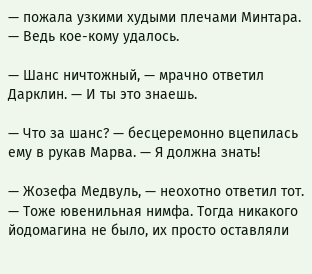— пожала узкими худыми плечами Минтара. — Ведь кое-кому удалось.

— Шанс ничтожный, — мрачно ответил Дарклин. — И ты это знаешь.

— Что за шанс? — бесцеремонно вцепилась ему в рукав Марва. — Я должна знать!

— Жозефа Медвуль, — неохотно ответил тот. — Тоже ювенильная нимфа. Тогда никакого йодомагина не было, их просто оставляли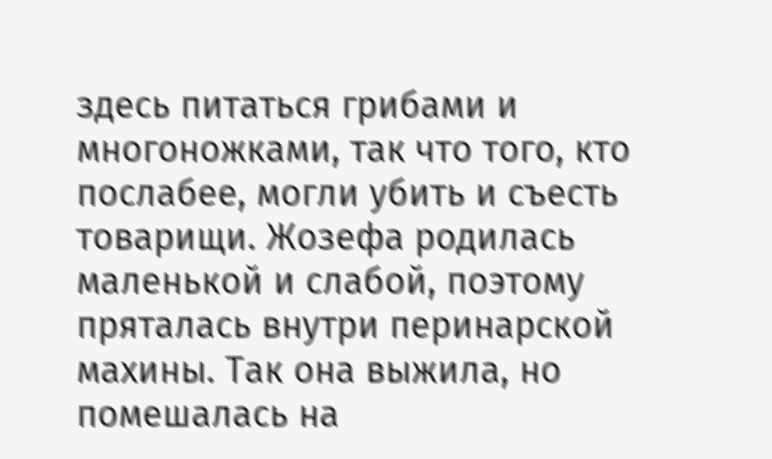здесь питаться грибами и многоножками, так что того, кто послабее, могли убить и съесть товарищи. Жозефа родилась маленькой и слабой, поэтому пряталась внутри перинарской махины. Так она выжила, но помешалась на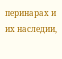перинарах и их наследии,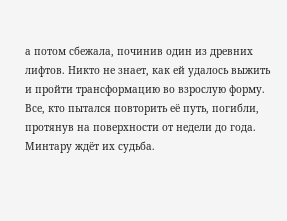а потом сбежала, починив один из древних лифтов. Никто не знает, как ей удалось выжить и пройти трансформацию во взрослую форму. Все, кто пытался повторить её путь, погибли, протянув на поверхности от недели до года. Минтару ждёт их судьба.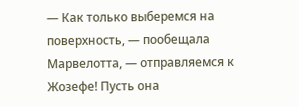— Как только выберемся на поверхность, — пообещала Марвелотта, — отправляемся к Жозефе! Пусть она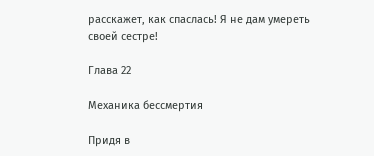расскажет, как спаслась! Я не дам умереть своей сестре!

Глава 22

Механика бессмертия

Придя в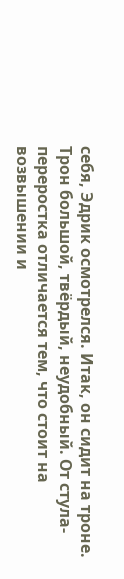себя, Эдрик осмотрелся. Итак, он сидит на троне. Трон большой, твёрдый, неудобный. От стула-переростка отличается тем, что стоит на возвышении и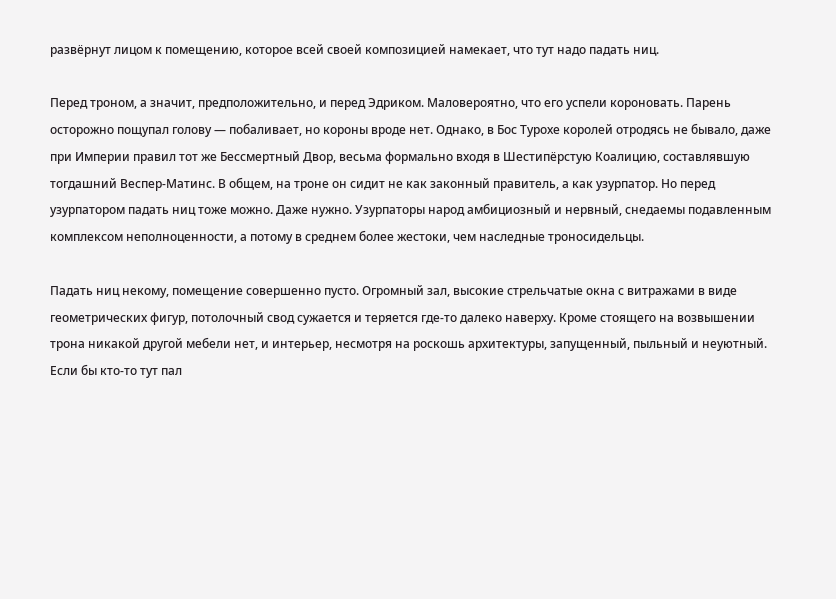развёрнут лицом к помещению, которое всей своей композицией намекает, что тут надо падать ниц.

Перед троном, а значит, предположительно, и перед Эдриком. Маловероятно, что его успели короновать. Парень осторожно пощупал голову — побаливает, но короны вроде нет. Однако, в Бос Турохе королей отродясь не бывало, даже при Империи правил тот же Бессмертный Двор, весьма формально входя в Шестипёрстую Коалицию, составлявшую тогдашний Веспер-Матинс. В общем, на троне он сидит не как законный правитель, а как узурпатор. Но перед узурпатором падать ниц тоже можно. Даже нужно. Узурпаторы народ амбициозный и нервный, снедаемы подавленным комплексом неполноценности, а потому в среднем более жестоки, чем наследные троносидельцы.

Падать ниц некому, помещение совершенно пусто. Огромный зал, высокие стрельчатые окна с витражами в виде геометрических фигур, потолочный свод сужается и теряется где-то далеко наверху. Кроме стоящего на возвышении трона никакой другой мебели нет, и интерьер, несмотря на роскошь архитектуры, запущенный, пыльный и неуютный. Если бы кто-то тут пал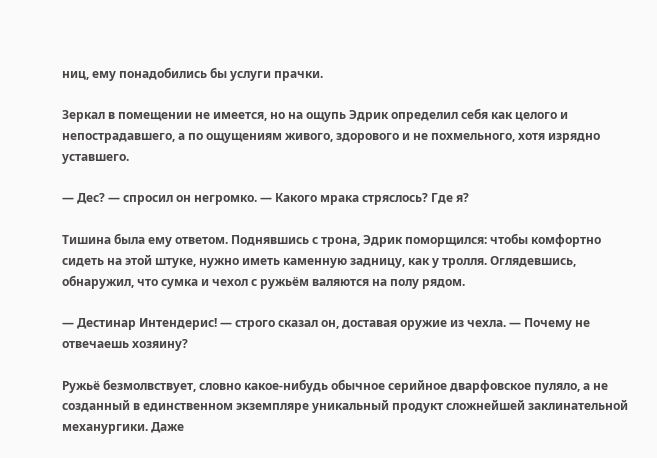ниц, ему понадобились бы услуги прачки.

Зеркал в помещении не имеется, но на ощупь Эдрик определил себя как целого и непострадавшего, а по ощущениям живого, здорового и не похмельного, хотя изрядно уставшего.

— Дес? — спросил он негромко. — Какого мрака стряслось? Где я?

Тишина была ему ответом. Поднявшись с трона, Эдрик поморщился: чтобы комфортно сидеть на этой штуке, нужно иметь каменную задницу, как у тролля. Оглядевшись, обнаружил, что сумка и чехол с ружьём валяются на полу рядом.

— Дестинар Интендерис! — строго сказал он, доставая оружие из чехла. — Почему не отвечаешь хозяину?

Ружьё безмолвствует, словно какое-нибудь обычное серийное дварфовское пуляло, а не созданный в единственном экземпляре уникальный продукт сложнейшей заклинательной механургики. Даже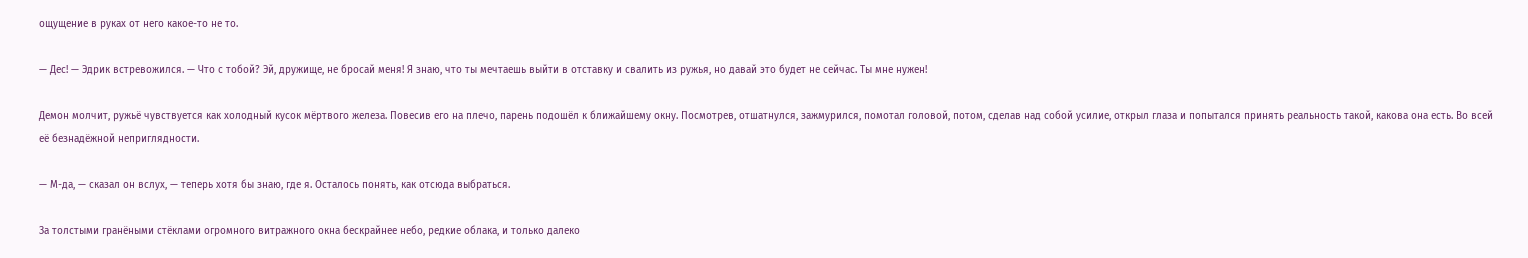ощущение в руках от него какое-то не то.

— Дес! — Эдрик встревожился. — Что с тобой? Эй, дружище, не бросай меня! Я знаю, что ты мечтаешь выйти в отставку и свалить из ружья, но давай это будет не сейчас. Ты мне нужен!

Демон молчит, ружьё чувствуется как холодный кусок мёртвого железа. Повесив его на плечо, парень подошёл к ближайшему окну. Посмотрев, отшатнулся, зажмурился, помотал головой, потом, сделав над собой усилие, открыл глаза и попытался принять реальность такой, какова она есть. Во всей её безнадёжной неприглядности.

— М-да, — сказал он вслух, — теперь хотя бы знаю, где я. Осталось понять, как отсюда выбраться.

За толстыми гранёными стёклами огромного витражного окна бескрайнее небо, редкие облака, и только далеко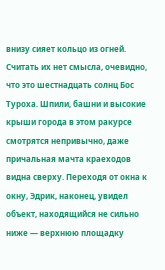внизу сияет кольцо из огней. Считать их нет смысла, очевидно, что это шестнадцать солнц Бос Туроха. Шпили, башни и высокие крыши города в этом ракурсе смотрятся непривычно, даже причальная мачта краеходов видна сверху. Переходя от окна к окну, Эдрик, наконец, увидел объект, находящийся не сильно ниже — верхнюю площадку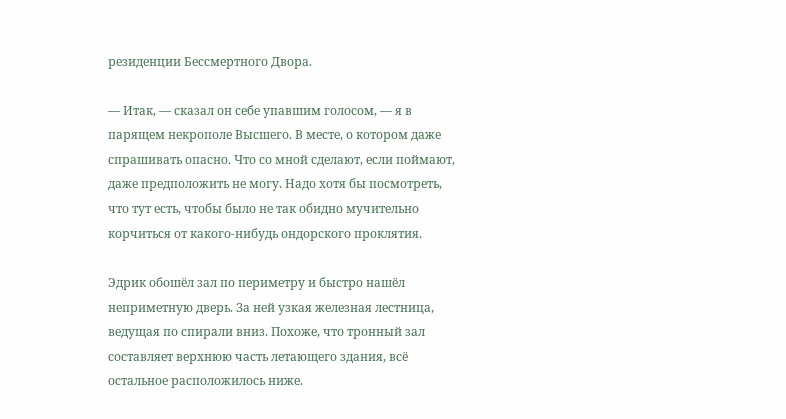резиденции Бессмертного Двора.

— Итак, — сказал он себе упавшим голосом, — я в парящем некрополе Высшего. В месте, о котором даже спрашивать опасно. Что со мной сделают, если поймают, даже предположить не могу. Надо хотя бы посмотреть, что тут есть, чтобы было не так обидно мучительно корчиться от какого-нибудь ондорского проклятия.

Эдрик обошёл зал по периметру и быстро нашёл неприметную дверь. За ней узкая железная лестница, ведущая по спирали вниз. Похоже, что тронный зал составляет верхнюю часть летающего здания, всё остальное расположилось ниже.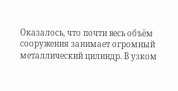Оказалось, что почти весь объём сооружения занимает огромный металлический цилиндр. В узком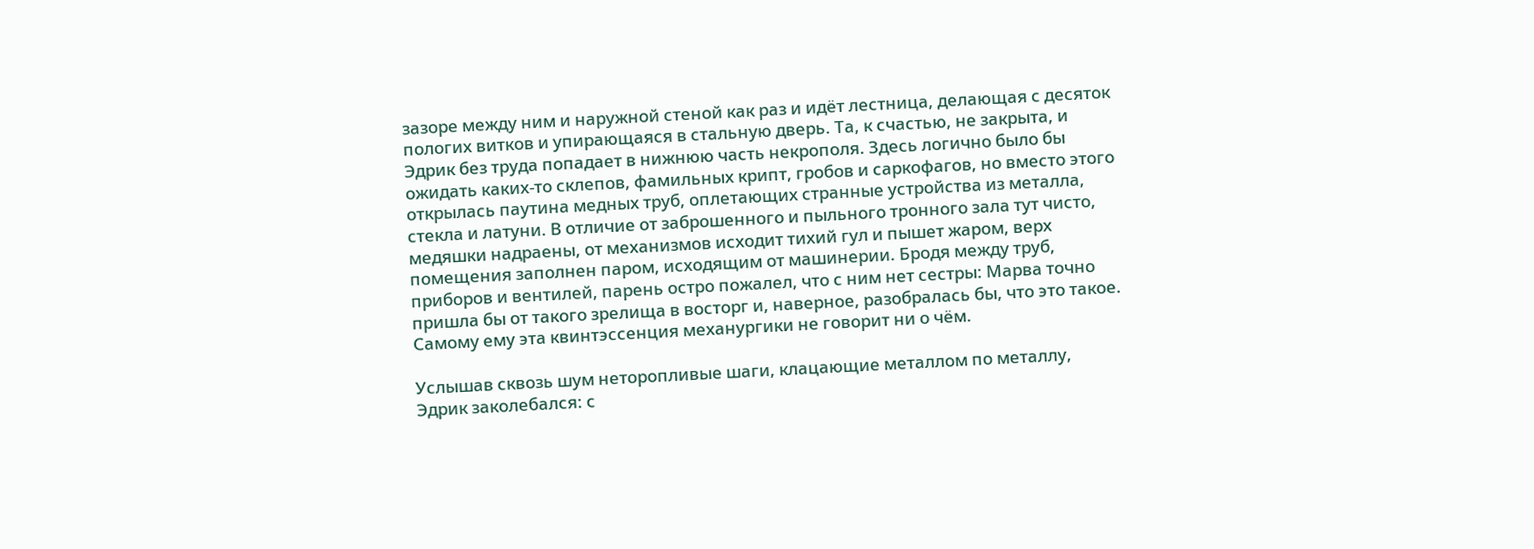зазоре между ним и наружной стеной как раз и идёт лестница, делающая с десяток пологих витков и упирающаяся в стальную дверь. Та, к счастью, не закрыта, и Эдрик без труда попадает в нижнюю часть некрополя. Здесь логично было бы ожидать каких-то склепов, фамильных крипт, гробов и саркофагов, но вместо этого открылась паутина медных труб, оплетающих странные устройства из металла, стекла и латуни. В отличие от заброшенного и пыльного тронного зала тут чисто, медяшки надраены, от механизмов исходит тихий гул и пышет жаром, верх помещения заполнен паром, исходящим от машинерии. Бродя между труб, приборов и вентилей, парень остро пожалел, что с ним нет сестры: Марва точно пришла бы от такого зрелища в восторг и, наверное, разобралась бы, что это такое. Самому ему эта квинтэссенция механургики не говорит ни о чём.

Услышав сквозь шум неторопливые шаги, клацающие металлом по металлу, Эдрик заколебался: с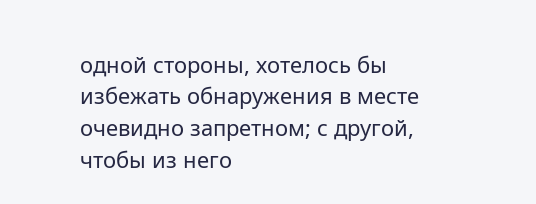одной стороны, хотелось бы избежать обнаружения в месте очевидно запретном; с другой, чтобы из него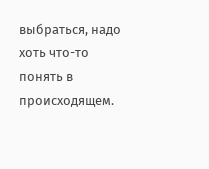выбраться, надо хоть что-то понять в происходящем.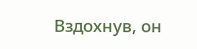Вздохнув, он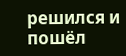решился и пошёл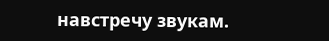навстречу звукам.